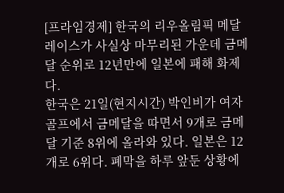[프라임경제] 한국의 리우올림픽 메달레이스가 사실상 마무리된 가운데 금메달 순위로 12년만에 일본에 패해 화제다.
한국은 21일(현지시간) 박인비가 여자 골프에서 금메달을 따면서 9개로 금메달 기준 8위에 올라와 있다. 일본은 12개로 6위다. 폐막을 하루 앞둔 상황에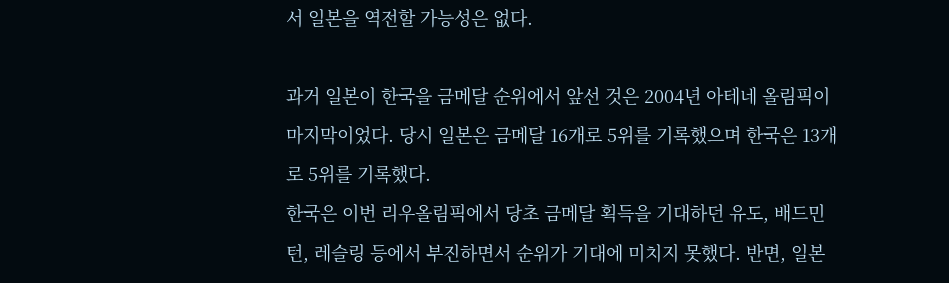서 일본을 역전할 가능성은 없다.

과거 일본이 한국을 금메달 순위에서 앞선 것은 2004년 아테네 올림픽이 마지막이었다. 당시 일본은 금메달 16개로 5위를 기록했으며 한국은 13개로 5위를 기록했다.
한국은 이번 리우올림픽에서 당초 금메달 획득을 기대하던 유도, 배드민턴, 레슬링 등에서 부진하면서 순위가 기대에 미치지 못했다. 반면, 일본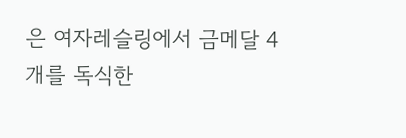은 여자레슬링에서 금메달 4개를 독식한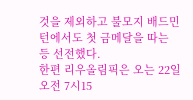것을 제외하고 불모지 배드민턴에서도 첫 금메달을 따는 등 선전했다.
한편 리우올림픽은 오는 22일 오전 7시15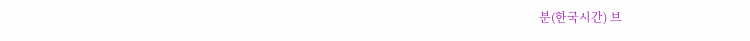분(한국시간) 브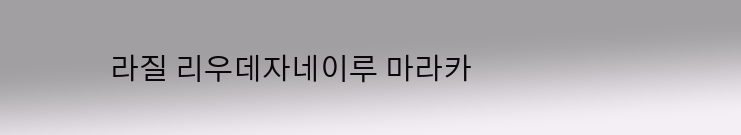라질 리우데자네이루 마라카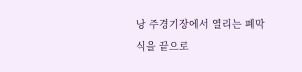낭 주경기장에서 열리는 폐막식을 끝으로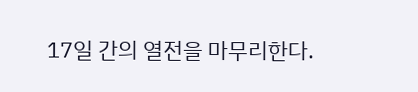17일 간의 열전을 마무리한다.